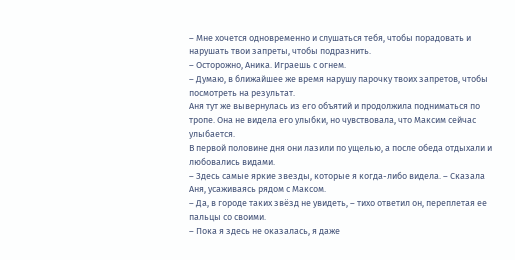– Мне хочется одновременно и слушаться тебя, чтобы порадовать и нарушать твои запреты, чтобы подразнить.
– Осторожно, Аника. Играешь с огнем.
– Думаю, в ближайшее же время нарушу парочку твоих запретов, чтобы посмотреть на результат.
Аня тут же вывернулась из его объятий и продолжила подниматься по тропе. Она не видела его улыбки, но чувствовала, что Максим сейчас улыбается.
В первой половине дня они лазили по ущелью, а после обеда отдыхали и любовались видами.
– Здесь самые яркие звезды, которые я когда-либо видела. – Сказала Аня, усаживаясь рядом с Максом.
– Да, в городе таких звёзд не увидеть, – тихо ответил он, переплетая ее пальцы со своими.
– Пока я здесь не оказалась, я даже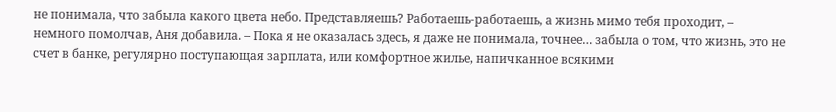не понимала, что забыла какого цвета небо. Представляешь? Работаешь-работаешь, а жизнь мимо тебя проходит, – немного помолчав, Аня добавила. – Пока я не оказалась здесь, я даже не понимала, точнее… забыла о том, что жизнь, это не счет в банке, регулярно поступающая зарплата, или комфортное жилье, напичканное всякими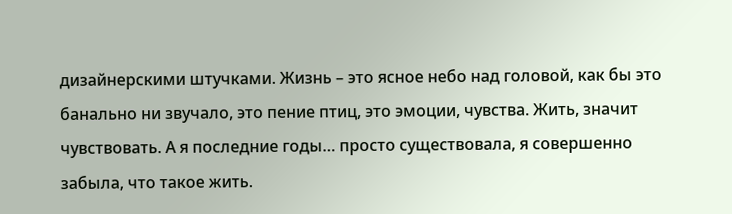дизайнерскими штучками. Жизнь – это ясное небо над головой, как бы это банально ни звучало, это пение птиц, это эмоции, чувства. Жить, значит чувствовать. А я последние годы… просто существовала, я совершенно забыла, что такое жить.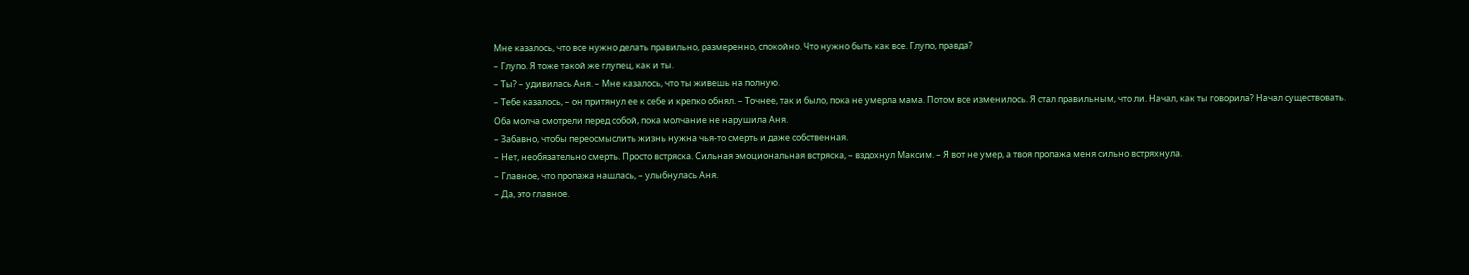Мне казалось, что все нужно делать правильно, размеренно, спокойно. Что нужно быть как все. Глупо, правда?
– Глупо. Я тоже такой же глупец, как и ты.
– Ты? – удивилась Аня. – Мне казалось, что ты живешь на полную.
– Тебе казалось, – он притянул ее к себе и крепко обнял. – Точнее, так и было, пока не умерла мама. Потом все изменилось. Я стал правильным, что ли. Начал, как ты говорила? Начал существовать.
Оба молча смотрели перед собой, пока молчание не нарушила Аня.
– Забавно, чтобы переосмыслить жизнь нужна чья-то смерть и даже собственная.
– Нет, необязательно смерть. Просто встряска. Сильная эмоциональная встряска, – вздохнул Максим. – Я вот не умер, а твоя пропажа меня сильно встряхнула.
– Главное, что пропажа нашлась, – улыбнулась Аня.
– Да, это главное.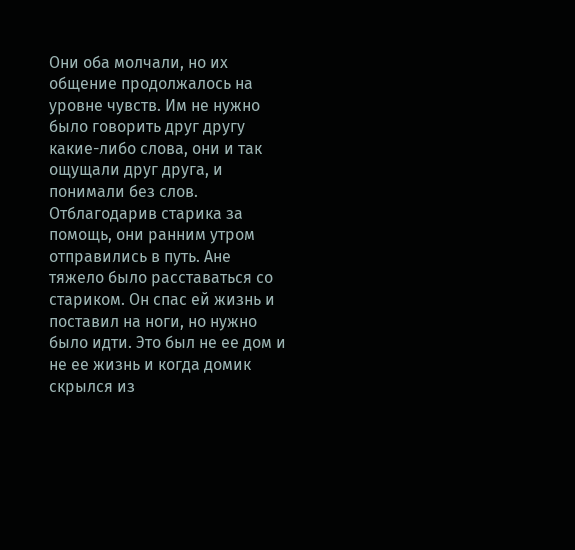Они оба молчали, но их общение продолжалось на уровне чувств. Им не нужно было говорить друг другу какие-либо слова, они и так ощущали друг друга, и понимали без слов.
Отблагодарив старика за помощь, они ранним утром отправились в путь. Ане тяжело было расставаться со стариком. Он спас ей жизнь и поставил на ноги, но нужно было идти. Это был не ее дом и не ее жизнь и когда домик скрылся из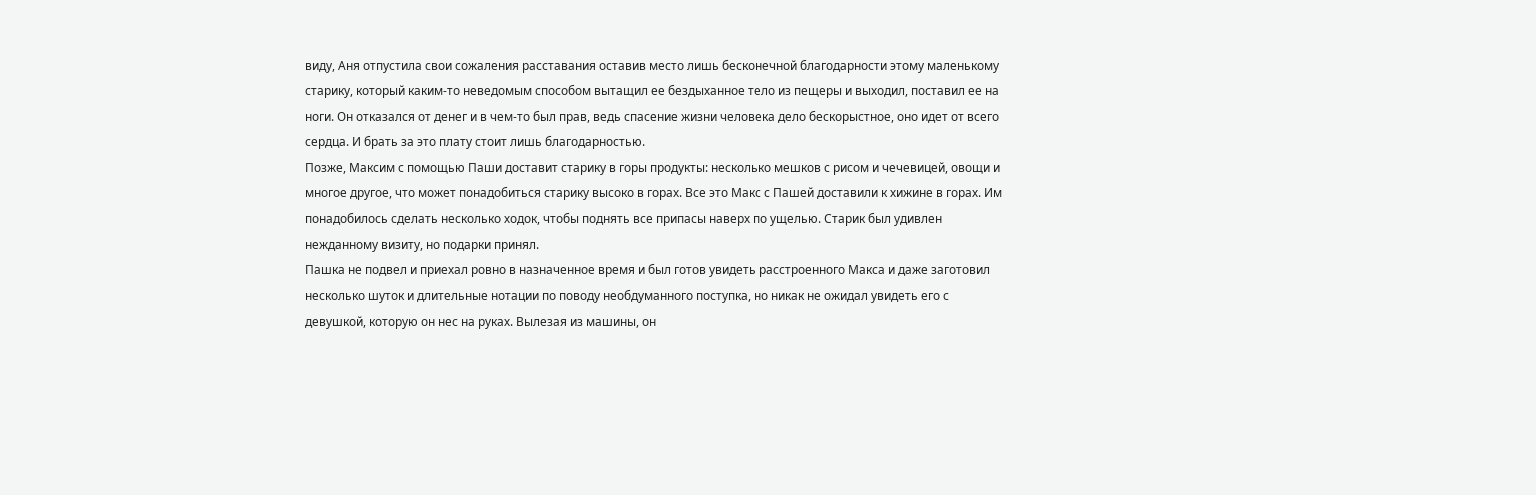виду, Аня отпустила свои сожаления расставания оставив место лишь бесконечной благодарности этому маленькому старику, который каким-то неведомым способом вытащил ее бездыханное тело из пещеры и выходил, поставил ее на ноги. Он отказался от денег и в чем-то был прав, ведь спасение жизни человека дело бескорыстное, оно идет от всего сердца. И брать за это плату стоит лишь благодарностью.
Позже, Максим с помощью Паши доставит старику в горы продукты: несколько мешков с рисом и чечевицей, овощи и многое другое, что может понадобиться старику высоко в горах. Все это Макс с Пашей доставили к хижине в горах. Им понадобилось сделать несколько ходок, чтобы поднять все припасы наверх по ущелью. Старик был удивлен нежданному визиту, но подарки принял.
Пашка не подвел и приехал ровно в назначенное время и был готов увидеть расстроенного Макса и даже заготовил несколько шуток и длительные нотации по поводу необдуманного поступка, но никак не ожидал увидеть его с девушкой, которую он нес на руках. Вылезая из машины, он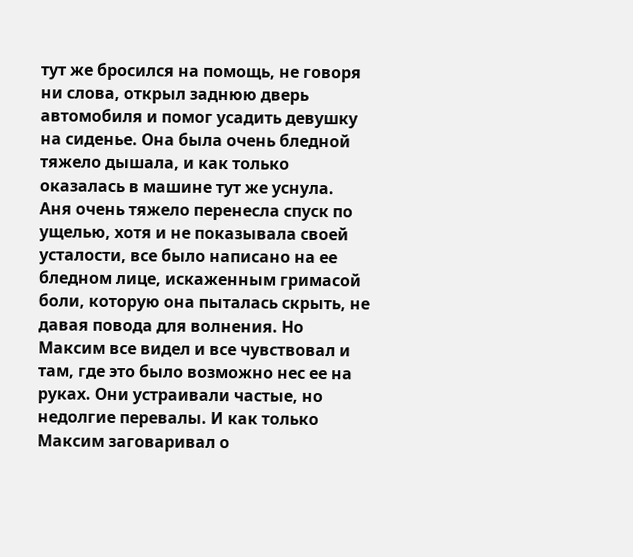тут же бросился на помощь, не говоря ни слова, открыл заднюю дверь автомобиля и помог усадить девушку на сиденье. Она была очень бледной тяжело дышала, и как только оказалась в машине тут же уснула.
Аня очень тяжело перенесла спуск по ущелью, хотя и не показывала своей усталости, все было написано на ее бледном лице, искаженным гримасой боли, которую она пыталась скрыть, не давая повода для волнения. Но Максим все видел и все чувствовал и там, где это было возможно нес ее на руках. Они устраивали частые, но недолгие перевалы. И как только Максим заговаривал о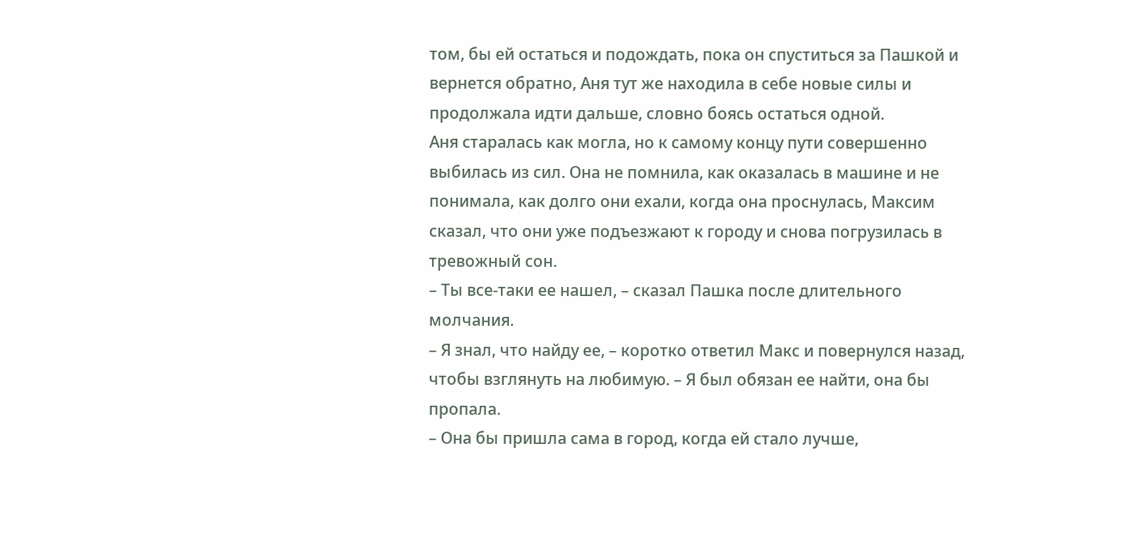том, бы ей остаться и подождать, пока он спуститься за Пашкой и вернется обратно, Аня тут же находила в себе новые силы и продолжала идти дальше, словно боясь остаться одной.
Аня старалась как могла, но к самому концу пути совершенно выбилась из сил. Она не помнила, как оказалась в машине и не понимала, как долго они ехали, когда она проснулась, Максим сказал, что они уже подъезжают к городу и снова погрузилась в тревожный сон.
– Ты все-таки ее нашел, – сказал Пашка после длительного молчания.
– Я знал, что найду ее, – коротко ответил Макс и повернулся назад, чтобы взглянуть на любимую. – Я был обязан ее найти, она бы пропала.
– Она бы пришла сама в город, когда ей стало лучше,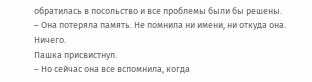обратилась в посольство и все проблемы были бы решены.
– Она потеряла память. Не помнила ни имени, ни откуда она. Ничего.
Пашка присвистнул.
– Но сейчас она все вспомнила, когда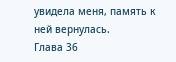увидела меня, память к ней вернулась.
Глава 36